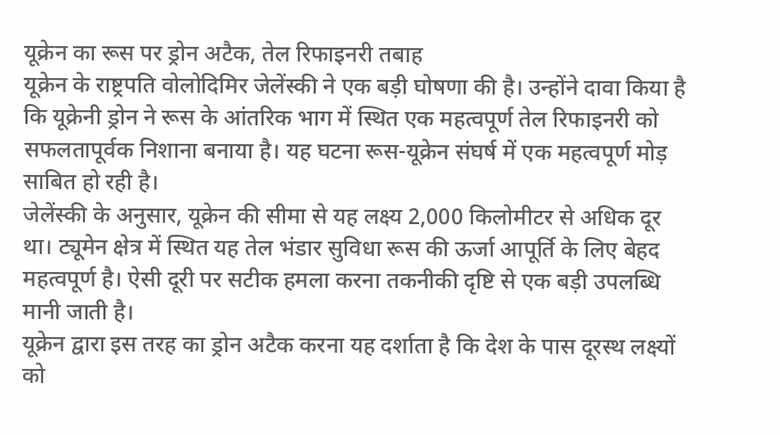यूक्रेन का रूस पर ड्रोन अटैक, तेल रिफाइनरी तबाह
यूक्रेन के राष्ट्रपति वोलोदिमिर जेलेंस्की ने एक बड़ी घोषणा की है। उन्होंने दावा किया है कि यूक्रेनी ड्रोन ने रूस के आंतरिक भाग में स्थित एक महत्वपूर्ण तेल रिफाइनरी को सफलतापूर्वक निशाना बनाया है। यह घटना रूस-यूक्रेन संघर्ष में एक महत्वपूर्ण मोड़ साबित हो रही है।
जेलेंस्की के अनुसार, यूक्रेन की सीमा से यह लक्ष्य 2,000 किलोमीटर से अधिक दूर था। ट्यूमेन क्षेत्र में स्थित यह तेल भंडार सुविधा रूस की ऊर्जा आपूर्ति के लिए बेहद महत्वपूर्ण है। ऐसी दूरी पर सटीक हमला करना तकनीकी दृष्टि से एक बड़ी उपलब्धि मानी जाती है।
यूक्रेन द्वारा इस तरह का ड्रोन अटैक करना यह दर्शाता है कि देश के पास दूरस्थ लक्ष्यों को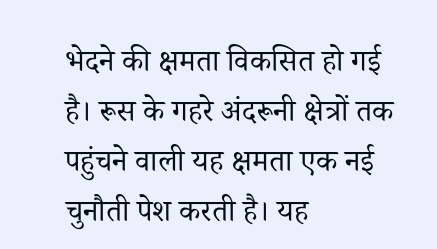भेदने की क्षमता विकसित हो गई है। रूस के गहरे अंदरूनी क्षेत्रों तक पहुंचने वाली यह क्षमता एक नई चुनौती पेश करती है। यह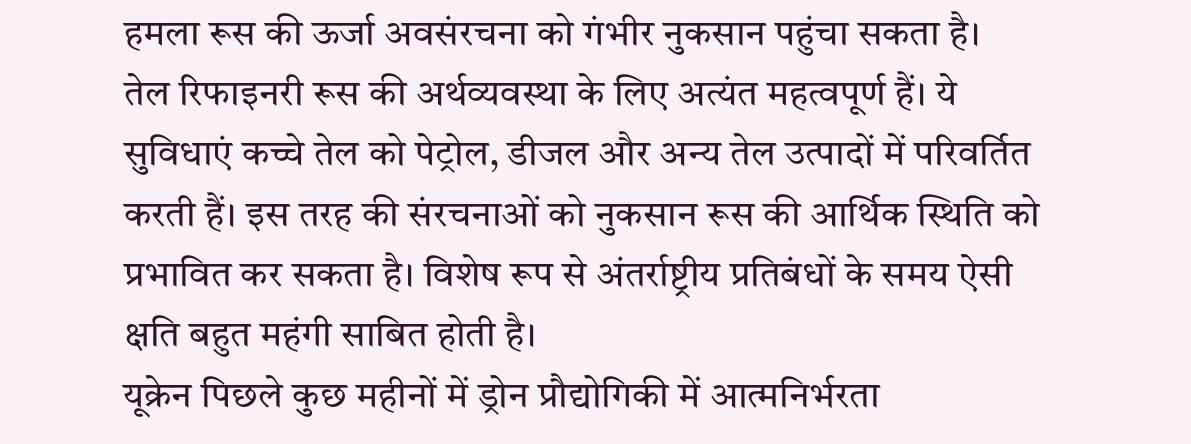हमला रूस की ऊर्जा अवसंरचना को गंभीर नुकसान पहुंचा सकता है।
तेल रिफाइनरी रूस की अर्थव्यवस्था के लिए अत्यंत महत्वपूर्ण हैं। ये सुविधाएं कच्चे तेल को पेट्रोल, डीजल और अन्य तेल उत्पादों में परिवर्तित करती हैं। इस तरह की संरचनाओं को नुकसान रूस की आर्थिक स्थिति को प्रभावित कर सकता है। विशेष रूप से अंतर्राष्ट्रीय प्रतिबंधों के समय ऐसी क्षति बहुत महंगी साबित होती है।
यूक्रेन पिछले कुछ महीनों में ड्रोन प्रौद्योगिकी में आत्मनिर्भरता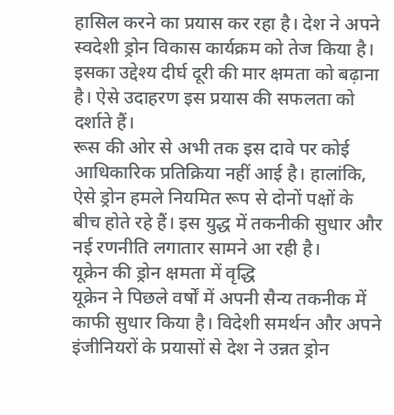हासिल करने का प्रयास कर रहा है। देश ने अपने स्वदेशी ड्रोन विकास कार्यक्रम को तेज किया है। इसका उद्देश्य दीर्घ दूरी की मार क्षमता को बढ़ाना है। ऐसे उदाहरण इस प्रयास की सफलता को दर्शाते हैं।
रूस की ओर से अभी तक इस दावे पर कोई आधिकारिक प्रतिक्रिया नहीं आई है। हालांकि, ऐसे ड्रोन हमले नियमित रूप से दोनों पक्षों के बीच होते रहे हैं। इस युद्ध में तकनीकी सुधार और नई रणनीति लगातार सामने आ रही है।
यूक्रेन की ड्रोन क्षमता में वृद्धि
यूक्रेन ने पिछले वर्षों में अपनी सैन्य तकनीक में काफी सुधार किया है। विदेशी समर्थन और अपने इंजीनियरों के प्रयासों से देश ने उन्नत ड्रोन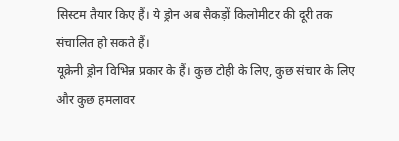सिस्टम तैयार किए हैं। ये ड्रोन अब सैकड़ों किलोमीटर की दूरी तक संचालित हो सकते हैं।
यूक्रेनी ड्रोन विभिन्न प्रकार के हैं। कुछ टोही के लिए, कुछ संचार के लिए और कुछ हमलावर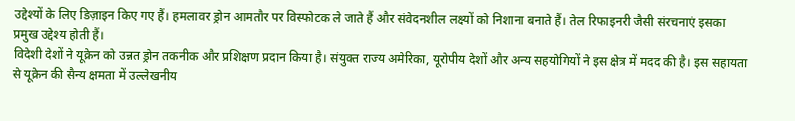उद्देश्यों के लिए डिज़ाइन किए गए हैं। हमलावर ड्रोन आमतौर पर विस्फोटक ले जाते हैं और संवेदनशील लक्ष्यों को निशाना बनाते हैं। तेल रिफाइनरी जैसी संरचनाएं इसका प्रमुख उद्देश्य होती हैं।
विदेशी देशों ने यूक्रेन को उन्नत ड्रोन तकनीक और प्रशिक्षण प्रदान किया है। संयुक्त राज्य अमेरिका, यूरोपीय देशों और अन्य सहयोगियों ने इस क्षेत्र में मदद की है। इस सहायता से यूक्रेन की सैन्य क्षमता में उल्लेखनीय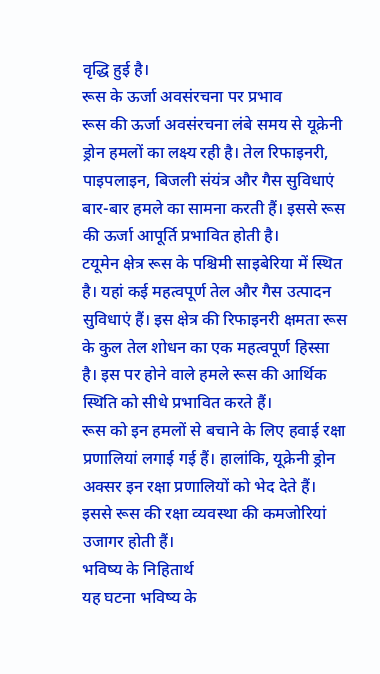वृद्धि हुई है।
रूस के ऊर्जा अवसंरचना पर प्रभाव
रूस की ऊर्जा अवसंरचना लंबे समय से यूक्रेनी ड्रोन हमलों का लक्ष्य रही है। तेल रिफाइनरी, पाइपलाइन, बिजली संयंत्र और गैस सुविधाएं बार-बार हमले का सामना करती हैं। इससे रूस की ऊर्जा आपूर्ति प्रभावित होती है।
टयूमेन क्षेत्र रूस के पश्चिमी साइबेरिया में स्थित है। यहां कई महत्वपूर्ण तेल और गैस उत्पादन सुविधाएं हैं। इस क्षेत्र की रिफाइनरी क्षमता रूस के कुल तेल शोधन का एक महत्वपूर्ण हिस्सा है। इस पर होने वाले हमले रूस की आर्थिक स्थिति को सीधे प्रभावित करते हैं।
रूस को इन हमलों से बचाने के लिए हवाई रक्षा प्रणालियां लगाई गई हैं। हालांकि, यूक्रेनी ड्रोन अक्सर इन रक्षा प्रणालियों को भेद देते हैं। इससे रूस की रक्षा व्यवस्था की कमजोरियां उजागर होती हैं।
भविष्य के निहितार्थ
यह घटना भविष्य के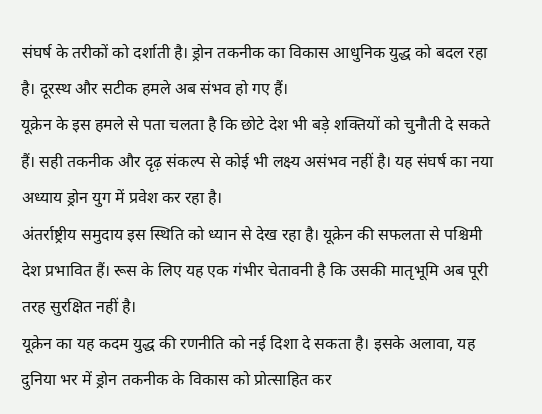संघर्ष के तरीकों को दर्शाती है। ड्रोन तकनीक का विकास आधुनिक युद्ध को बदल रहा है। दूरस्थ और सटीक हमले अब संभव हो गए हैं।
यूक्रेन के इस हमले से पता चलता है कि छोटे देश भी बड़े शक्तियों को चुनौती दे सकते हैं। सही तकनीक और दृढ़ संकल्प से कोई भी लक्ष्य असंभव नहीं है। यह संघर्ष का नया अध्याय ड्रोन युग में प्रवेश कर रहा है।
अंतर्राष्ट्रीय समुदाय इस स्थिति को ध्यान से देख रहा है। यूक्रेन की सफलता से पश्चिमी देश प्रभावित हैं। रूस के लिए यह एक गंभीर चेतावनी है कि उसकी मातृभूमि अब पूरी तरह सुरक्षित नहीं है।
यूक्रेन का यह कदम युद्ध की रणनीति को नई दिशा दे सकता है। इसके अलावा, यह दुनिया भर में ड्रोन तकनीक के विकास को प्रोत्साहित कर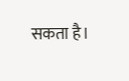सकता है।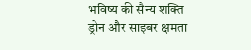भविष्य की सैन्य शक्ति ड्रोन और साइबर क्षमता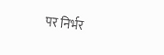पर निर्भर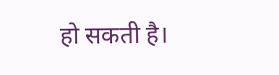हो सकती है।